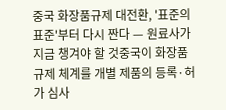중국 화장품규제 대전환, '표준의 표준'부터 다시 짠다 — 원료사가 지금 챙겨야 할 것중국이 화장품 규제 체계를 개별 제품의 등록·허가 심사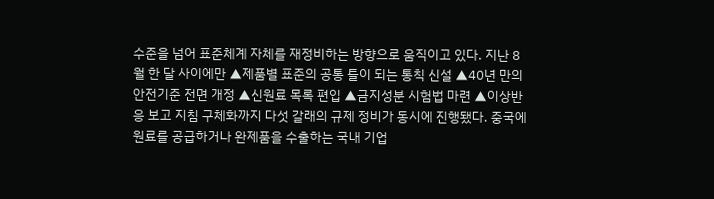수준을 넘어 표준체계 자체를 재정비하는 방향으로 움직이고 있다. 지난 8월 한 달 사이에만 ▲제품별 표준의 공통 틀이 되는 통칙 신설 ▲40년 만의 안전기준 전면 개정 ▲신원료 목록 편입 ▲금지성분 시험법 마련 ▲이상반응 보고 지침 구체화까지 다섯 갈래의 규제 정비가 동시에 진행됐다. 중국에 원료를 공급하거나 완제품을 수출하는 국내 기업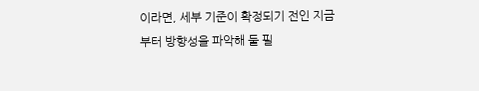이라면, 세부 기준이 확정되기 전인 지금부터 방향성을 파악해 둘 필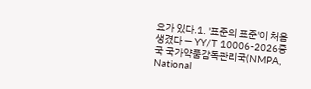요가 있다.1. '표준의 표준'이 처음 생겼다 — YY/T 10006-2026중국 국가약품감독관리국(NMPA, National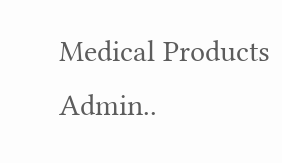Medical Products Admin..